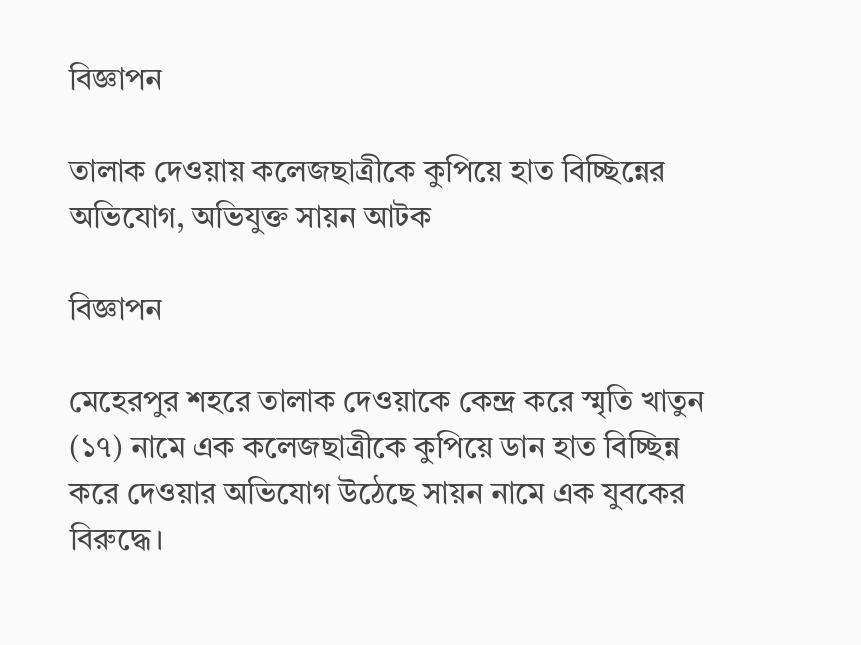বিজ্ঞাপন

তালাক দেওয়ায় কলেজছাত্রীকে কুপিয়ে হাত বিচ্ছিন্নের অভিযোগ, অভিযুক্ত সায়ন আটক

বিজ্ঞাপন

মেহেরপুর শহরে তালাক দেওয়াকে কেন্দ্র করে স্মৃতি খাতুন (১৭) নামে এক কলেজছাত্রীকে কুপিয়ে ডান হাত বিচ্ছিন্ন করে দেওয়ার অভিযোগ উঠেছে সায়ন নামে এক যুবকের বিরুদ্ধে।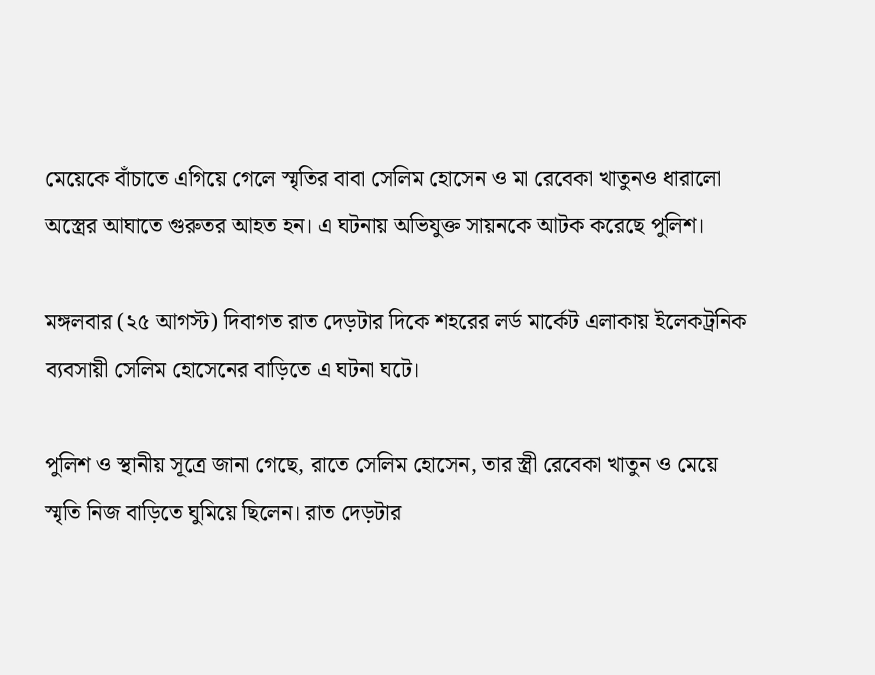মেয়েকে বাঁচাতে এগিয়ে গেলে স্মৃতির বাবা সেলিম হোসেন ও মা রেবেকা খাতুনও ধারালো অস্ত্রের আঘাতে গুরুতর আহত হন। এ ঘটনায় অভিযুক্ত সায়নকে আটক করেছে পুলিশ।

মঙ্গলবার (২৫ আগস্ট) দিবাগত রাত দেড়টার দিকে শহরের লর্ড মার্কেট এলাকায় ইলেকট্রনিক ব্যবসায়ী সেলিম হোসেনের বাড়িতে এ ঘটনা ঘটে।

পুলিশ ও স্থানীয় সূত্রে জানা গেছে, রাতে সেলিম হোসেন, তার স্ত্রী রেবেকা খাতুন ও মেয়ে স্মৃতি নিজ বাড়িতে ঘুমিয়ে ছিলেন। রাত দেড়টার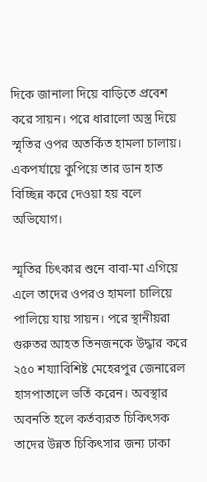দিকে জানালা দিয়ে বাড়িতে প্রবেশ করে সায়ন। পরে ধারালো অস্ত্র দিয়ে স্মৃতির ওপর অতর্কিত হামলা চালায়। একপর্যায়ে কুপিয়ে তার ডান হাত বিচ্ছিন্ন করে দেওয়া হয় বলে অভিযোগ।

স্মৃতির চিৎকার শুনে বাবা-মা এগিয়ে এলে তাদের ওপরও হামলা চালিয়ে পালিয়ে যায় সায়ন। পরে স্থানীয়রা গুরুতর আহত তিনজনকে উদ্ধার করে ২৫০ শয্যাবিশিষ্ট মেহেরপুর জেনারেল হাসপাতালে ভর্তি করেন। অবস্থার অবনতি হলে কর্তব্যরত চিকিৎসক তাদের উন্নত চিকিৎসার জন্য ঢাকা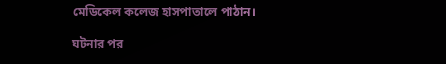মেডিকেল কলেজ হাসপাতালে পাঠান।

ঘটনার পর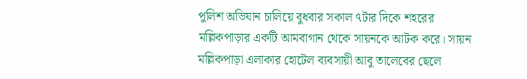পুলিশ অভিযান চালিয়ে বুধবার সকাল ৭টার দিকে শহরের মল্লিকপাড়ার একটি আমবাগান থেকে সায়নকে আটক করে। সায়ন মল্লিকপাড়া এলাকার হোটেল ব্যবসায়ী আবু তালেবের ছেলে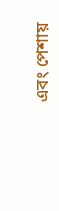এবং পেশায়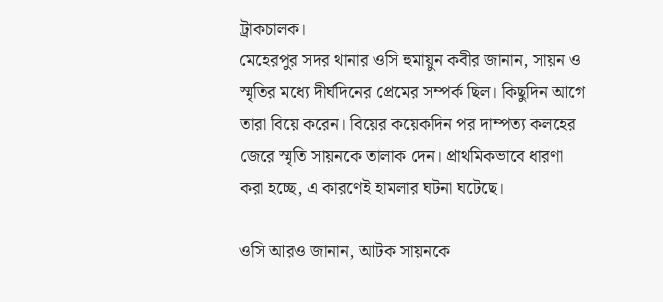ট্রাকচালক।
মেহেরপুর সদর থানার ওসি হুমায়ুন কবীর জানান, সায়ন ও স্মৃতির মধ্যে দীর্ঘদিনের প্রেমের সম্পর্ক ছিল। কিছুদিন আগে তারা বিয়ে করেন। বিয়ের কয়েকদিন পর দাম্পত্য কলহের জেরে স্মৃতি সায়নকে তালাক দেন। প্রাথমিকভাবে ধারণা করা হচ্ছে, এ কারণেই হামলার ঘটনা ঘটেছে।

ওসি আরও জানান, আটক সায়নকে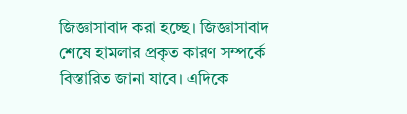জিজ্ঞাসাবাদ করা হচ্ছে। জিজ্ঞাসাবাদ শেষে হামলার প্রকৃত কারণ সম্পর্কে বিস্তারিত জানা যাবে। এদিকে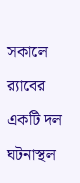সকালে র‍্যাবের একটি দল ঘটনাস্থল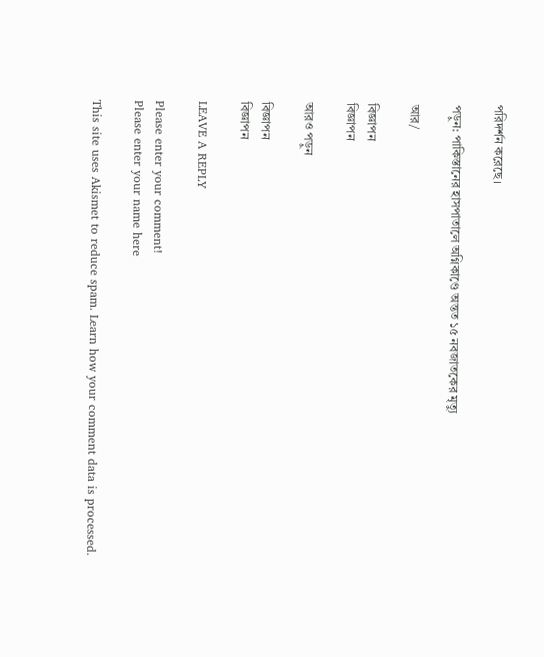পরিদর্শন করেছে।

পড়ুন: পাকিস্তানের হাসপাতালে অগ্নিকাণ্ডে অন্তত ১৫ নবজাতকের মৃত্যু

আর/

বিজ্ঞাপন
বিজ্ঞাপন

আরও পড়ুন

বিজ্ঞাপন
বিজ্ঞাপন

LEAVE A REPLY

Please enter your comment!
Please enter your name here

This site uses Akismet to reduce spam. Learn how your comment data is processed.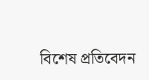বিশেষ প্রতিবেদন